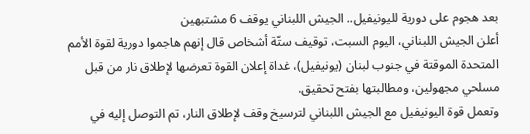بعد هجوم على دورية لليونيفيل.. الجيش اللبناني يوقف 6 مشتبهين
أعلن الجيش اللبناني، اليوم السبت، توقيف ستّة أشخاص قال إنهم هاجموا دورية لقوة الأمم المتحدة الموقتة في جنوب لبنان (يونيفيل)، غداة إعلان القوة تعرضها لإطلاق نار من قبل مسلحي مجهولين، ومطالبتها بفتح تحقيق.
وتعمل قوة اليونيفيل مع الجيش اللبناني لترسيخ وقف لإطلاق النار، تم التوصل إليه في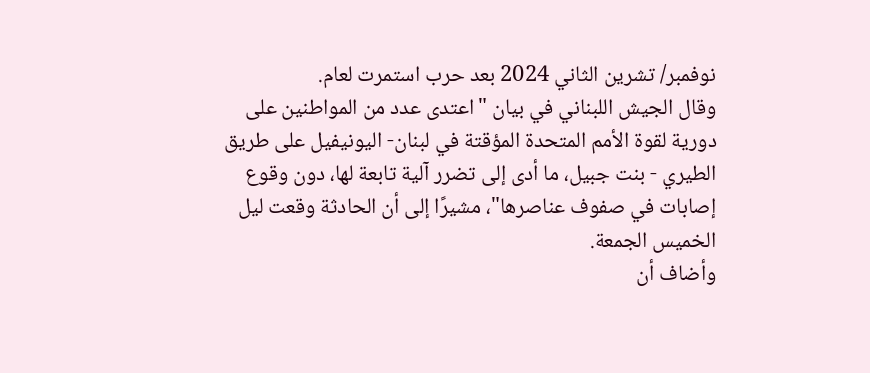نوفمبر/ تشرين الثاني 2024 بعد حرب استمرت لعام.
وقال الجيش اللبناني في بيان "اعتدى عدد من المواطنين على دورية لقوة الأمم المتحدة المؤقتة في لبنان- اليونيفيل على طريق الطيري - بنت جبيل، ما أدى إلى تضرر آلية تابعة لها، دون وقوع إصابات في صفوف عناصرها"، مشيرًا إلى أن الحادثة وقعت ليل الخميس الجمعة.
وأضاف أن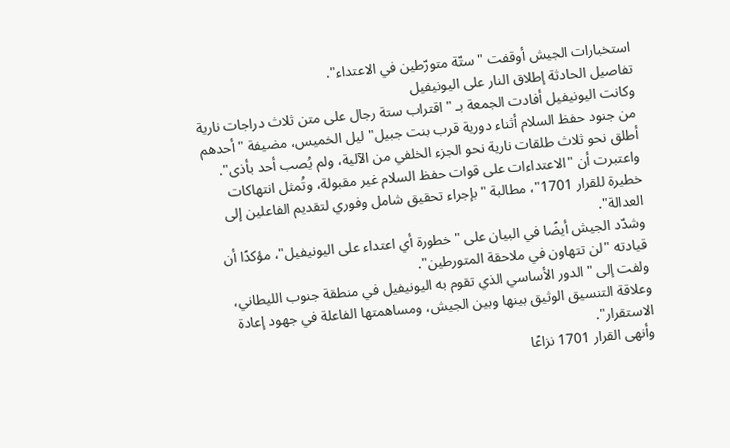استخبارات الجيش أوقفت "ستّة متورّطين في الاعتداء".
تفاصيل الحادثة إطلاق النار على اليونيفيل
وكانت اليونيفيل أفادت الجمعة بـ "اقتراب ستة رجال على متن ثلاث دراجات نارية من جنود حفظ السلام أثناء دورية قرب بنت جبيل" ليل الخميس، مضيفة "أحدهم أطلق نحو ثلاث طلقات نارية نحو الجزء الخلفي من الآلية، ولم يُصب أحد بأذى".
واعتبرت أن "الاعتداءات على قوات حفظ السلام غير مقبولة، وتُمثل انتهاكات خطيرة للقرار 1701"، مطالبة "بإجراء تحقيق شامل وفوري لتقديم الفاعلين إلى العدالة".
وشدّد الجيش أيضًا في البيان على "خطورة أي اعتداء على اليونيفيل"، مؤكدًا أن قيادته "لن تتهاون في ملاحقة المتورطين".
ولفت إلى "الدور الأساسي الذي تقوم به اليونيفيل في منطقة جنوب الليطاني، وعلاقة التنسيق الوثيق بينها وبين الجيش، ومساهمتها الفاعلة في جهود إعادة الاستقرار".
وأنهى القرار 1701 نزاعًا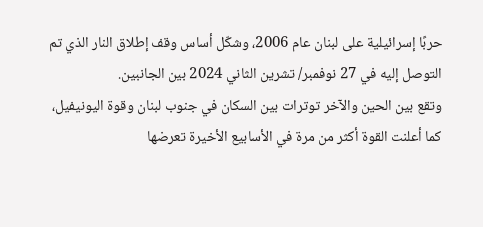حربًا إسرائيلية على لبنان عام 2006، وشكّل أساس وقف إطلاق النار الذي تم التوصل إليه في 27 نوفمبر/ تشرين الثاني 2024 بين الجانبين.
وتقع بين الحين والآخر توترات بين السكان في جنوب لبنان وقوة اليونيفيل، كما أعلنت القوة أكثر من مرة في الأسابيع الأخيرة تعرضها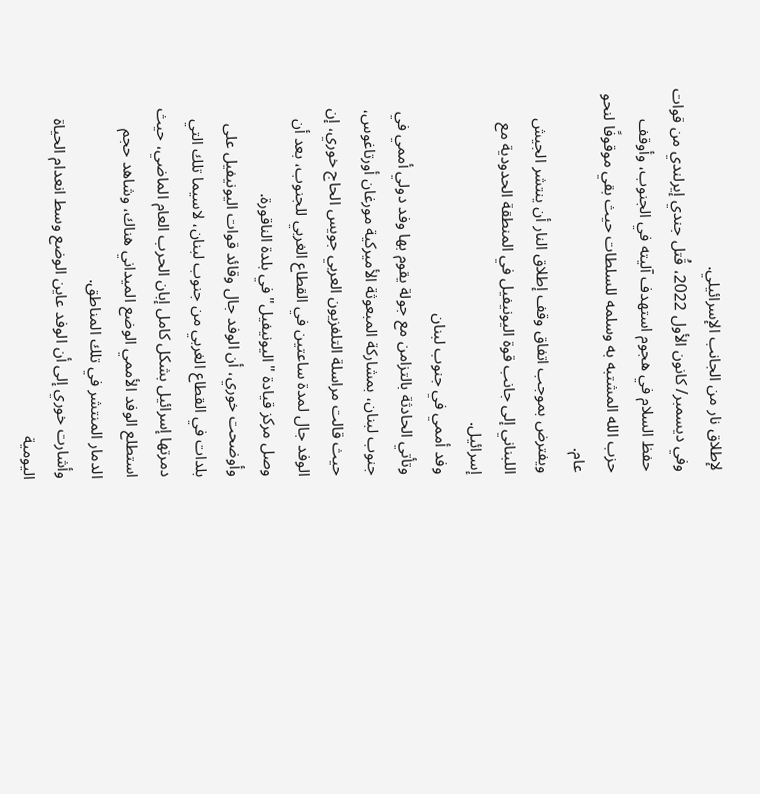لإطلاق نار من الجانب الإسرائيلي.
وفي ديسمبر/ كانون الأول 2022، قُتل جندي إيرلندي من قوات حفظ السلام في هجوم استهدف آليته في الجنوب، وأوقف حزب الله المشتبه به وسلمه للسلطات حيث بقي موقوفًا لنحو عام.
ويفترض بموجب اتفاق وقف إطلاق النار أن ينتشر الجيش اللبناني إلى جانب قوة اليونيفيل في المنطقة الحدودية مع إسرائيل.
وفد أممي في جنوب لبنان
وتأتي الحادثة بالتزامن مع جولة يقوم بها وفد دولي أممي في جنوب لبنان، بمشاركة المبعوثة الأميركية مورغان أورتاغوس، حيث قالت مراسلة التلفزيون العربي جويس الحاج خوري، إن الوفد جال لمدة ساعتين في القطاع الغربي للجنوب، بعد أن وصل مركز قيادة "اليونيفيل" في بلدة الناقورة.
وأوضحت خوري، أن الوفد جال وقائد قوات اليونيفيل على بلدات في القطاع الغربي من جنوب لبنان، لاسيما تلك التي دمرتها إسرائيل بشكل كامل إبان الحرب العام الماضي، حيث استطلع الوفد الأممي الوضع الميداني هناك، وشاهد حجم الدمار المنتشر في تلك المناطق.
وأشارت خوري إلى أن الوفد عاين الوضع وسط انعدام الحياة اليومية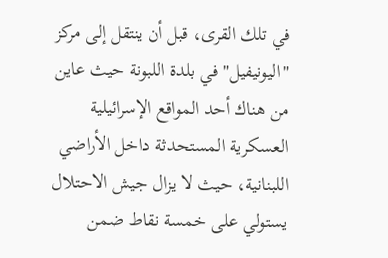في تلك القرى، قبل أن ينتقل إلى مركز "اليونيفيل" في بلدة اللبونة حيث عاين من هناك أحد المواقع الإسرائيلية العسكرية المستحدثة داخل الأراضي اللبنانية، حيث لا يزال جيش الاحتلال يستولي على خمسة نقاط ضمن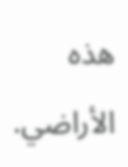هذه الأراضي.